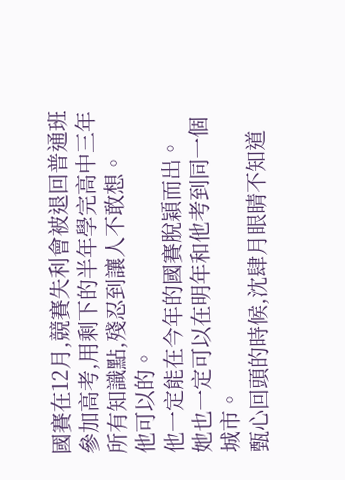國賽在12月,競賽失利會被退回普通班參加高考,用剩下的半年學完高中三年所有知識點,殘忍到讓人不敢想。
他可以的。
他一定能在今年的國賽脫穎而出。
她也一定可以在明年和他考到同一個城市。
甄心回頭的時候,沈肆月眼睛不知道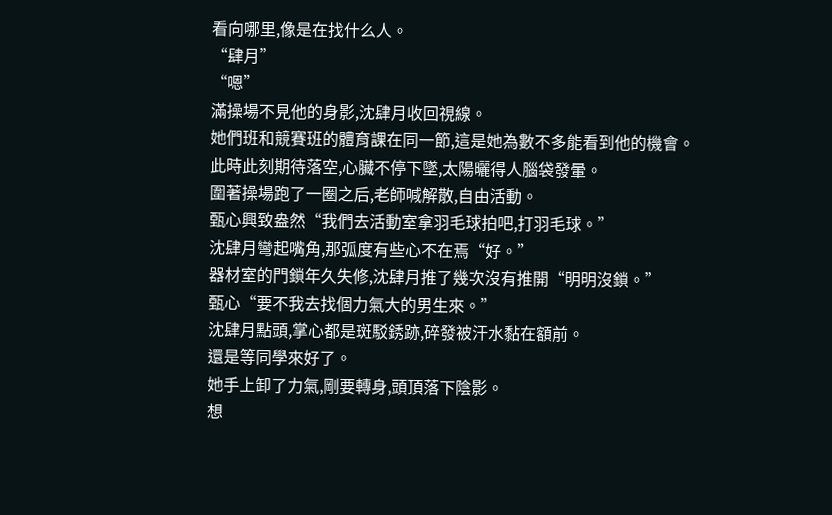看向哪里,像是在找什么人。
“肆月”
“嗯”
滿操場不見他的身影,沈肆月收回視線。
她們班和競賽班的體育課在同一節,這是她為數不多能看到他的機會。
此時此刻期待落空,心臟不停下墜,太陽曬得人腦袋發暈。
圍著操場跑了一圈之后,老師喊解散,自由活動。
甄心興致盎然“我們去活動室拿羽毛球拍吧,打羽毛球。”
沈肆月彎起嘴角,那弧度有些心不在焉“好。”
器材室的門鎖年久失修,沈肆月推了幾次沒有推開“明明沒鎖。”
甄心“要不我去找個力氣大的男生來。”
沈肆月點頭,掌心都是斑駁銹跡,碎發被汗水黏在額前。
還是等同學來好了。
她手上卸了力氣,剛要轉身,頭頂落下陰影。
想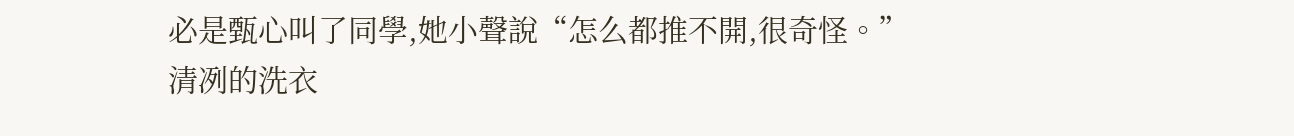必是甄心叫了同學,她小聲說“怎么都推不開,很奇怪。”
清冽的洗衣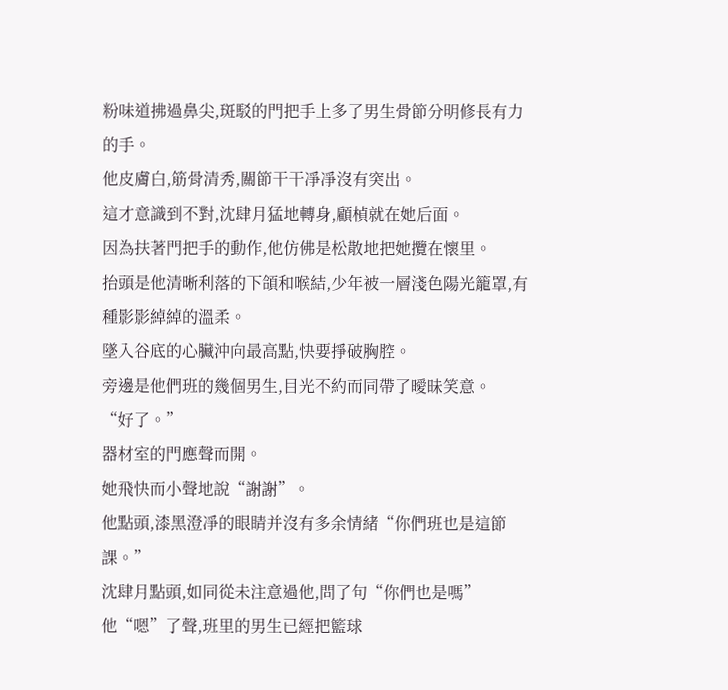粉味道拂過鼻尖,斑駁的門把手上多了男生骨節分明修長有力的手。
他皮膚白,筋骨清秀,關節干干凈凈沒有突出。
這才意識到不對,沈肆月猛地轉身,顧楨就在她后面。
因為扶著門把手的動作,他仿佛是松散地把她攬在懷里。
抬頭是他清晰利落的下頜和喉結,少年被一層淺色陽光籠罩,有種影影綽綽的溫柔。
墜入谷底的心臟沖向最高點,快要掙破胸腔。
旁邊是他們班的幾個男生,目光不約而同帶了曖昧笑意。
“好了。”
器材室的門應聲而開。
她飛快而小聲地說“謝謝”。
他點頭,漆黑澄凈的眼睛并沒有多余情緒“你們班也是這節課。”
沈肆月點頭,如同從未注意過他,問了句“你們也是嗎”
他“嗯”了聲,班里的男生已經把籃球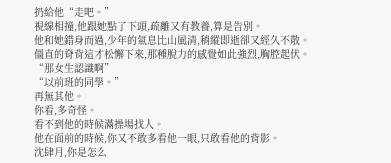扔給他“走吧。”
視線相撞,他跟她點了下頭,疏離又有教養,算是告別。
他和她錯身而過,少年的氣息比山風清,稍縱即逝卻又經久不散。
僵直的脊背這才松懈下來,那種脫力的感覺如此強烈,胸腔起伏。
“那女生認識啊”
“以前班的同學。”
再無其他。
你看,多奇怪。
看不到他的時候滿操場找人。
他在面前的時候,你又不敢多看他一眼,只敢看他的背影。
沈肆月,你是怎么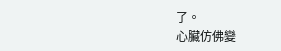了。
心臟仿佛變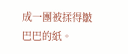成一團被揉得皺巴巴的紙。